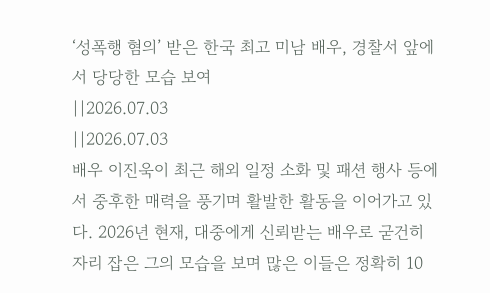‘성폭행 혐의’ 받은 한국 최고 미남 배우, 경찰서 앞에서 당당한 모습 보여
||2026.07.03
||2026.07.03
배우 이진욱이 최근 해외 일정 소화 및 패션 행사 등에서 중후한 매력을 풍기며 활발한 활동을 이어가고 있다. 2026년 현재, 대중에게 신뢰받는 배우로 굳건히 자리 잡은 그의 모습을 보며 많은 이들은 정확히 10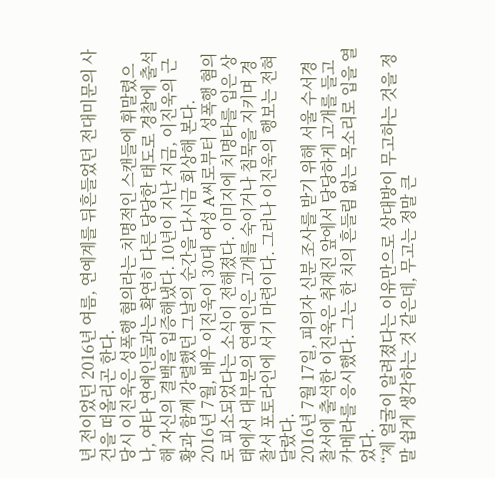년 전이었던 2016년 여름, 연예계를 뒤흔들었던 전대미문의 사건을 떠올리곤 한다.
당시 이진욱은 성폭행 혐의라는 치명적인 스캔들에 휘말렸으나, 여타 연예인들과는 확연히 다른 당당한 태도로 경찰에 출석해 자신의 결백을 입증해냈다. 10년이 지난 지금, 이진욱의 근황과 함께 강렬했던 그날의 순간을 다시금 회상해 본다.
2016년 7월, 배우 이진욱이 30대 여성 A씨로부터 성폭행 혐의로 피소되었다는 소식이 전해졌다. 이미지에 치명타를 입은 상태에서 대부분의 연예인은 고개를 숙이거나 침묵을 지키며 경찰서 포토라인에 서기 마련이다. 그러나 이진욱의 행보는 전혀 달랐다.
2016년 7월 17일, 피의자 신분 조사를 받기 위해 서울 수서경찰서에 출석한 이진욱은 취재진 앞에서 당당하게 고개를 들고 카메라를 응시했다. 그는 한 치의 흔들림 없는 목소리로 입을 열었다.
“제 얼굴이 알려졌다는 이유만으로 상대방이 무고하는 것을 정말 쉽게 생각하는 것 같은데, 무고는 정말 큰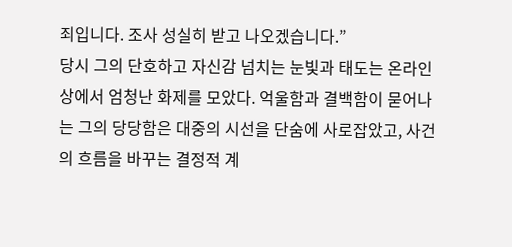죄입니다. 조사 성실히 받고 나오겠습니다.”
당시 그의 단호하고 자신감 넘치는 눈빛과 태도는 온라인상에서 엄청난 화제를 모았다. 억울함과 결백함이 묻어나는 그의 당당함은 대중의 시선을 단숨에 사로잡았고, 사건의 흐름을 바꾸는 결정적 계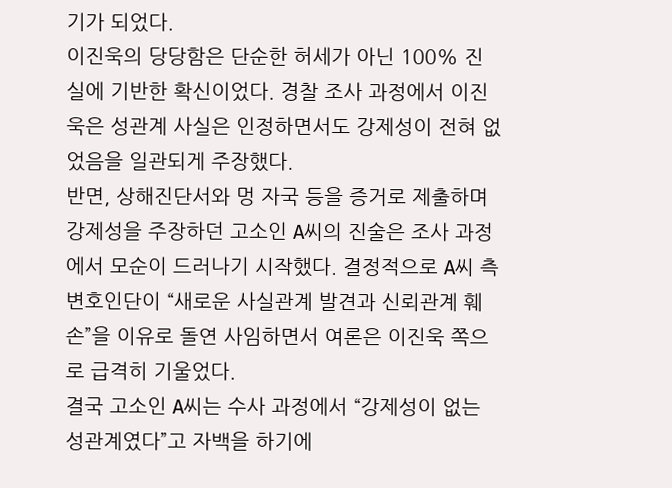기가 되었다.
이진욱의 당당함은 단순한 허세가 아닌 100% 진실에 기반한 확신이었다. 경찰 조사 과정에서 이진욱은 성관계 사실은 인정하면서도 강제성이 전혀 없었음을 일관되게 주장했다.
반면, 상해진단서와 멍 자국 등을 증거로 제출하며 강제성을 주장하던 고소인 A씨의 진술은 조사 과정에서 모순이 드러나기 시작했다. 결정적으로 A씨 측 변호인단이 “새로운 사실관계 발견과 신뢰관계 훼손”을 이유로 돌연 사임하면서 여론은 이진욱 쪽으로 급격히 기울었다.
결국 고소인 A씨는 수사 과정에서 “강제성이 없는 성관계였다”고 자백을 하기에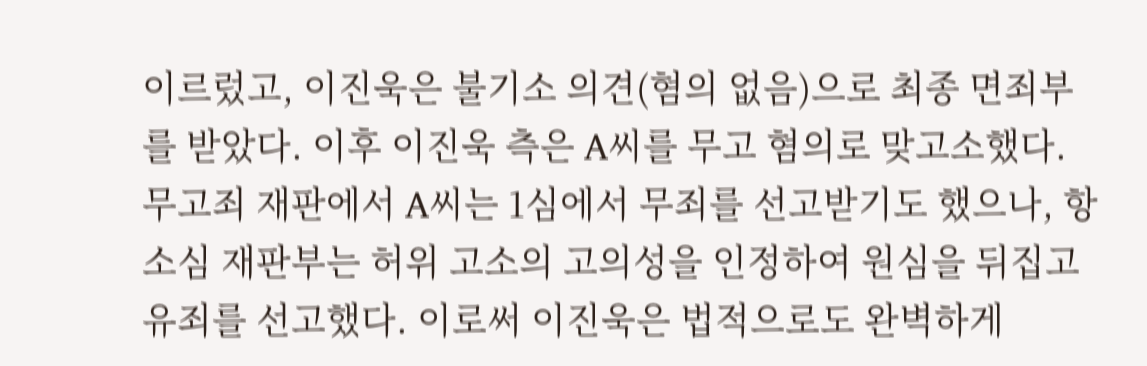이르렀고, 이진욱은 불기소 의견(혐의 없음)으로 최종 면죄부를 받았다. 이후 이진욱 측은 A씨를 무고 혐의로 맞고소했다. 무고죄 재판에서 A씨는 1심에서 무죄를 선고받기도 했으나, 항소심 재판부는 허위 고소의 고의성을 인정하여 원심을 뒤집고 유죄를 선고했다. 이로써 이진욱은 법적으로도 완벽하게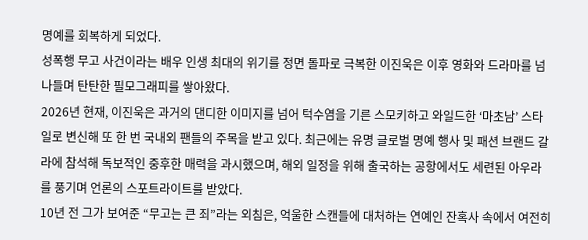명예를 회복하게 되었다.
성폭행 무고 사건이라는 배우 인생 최대의 위기를 정면 돌파로 극복한 이진욱은 이후 영화와 드라마를 넘나들며 탄탄한 필모그래피를 쌓아왔다.
2026년 현재, 이진욱은 과거의 댄디한 이미지를 넘어 턱수염을 기른 스모키하고 와일드한 ‘마초남’ 스타일로 변신해 또 한 번 국내외 팬들의 주목을 받고 있다. 최근에는 유명 글로벌 명예 행사 및 패션 브랜드 갈라에 참석해 독보적인 중후한 매력을 과시했으며, 해외 일정을 위해 출국하는 공항에서도 세련된 아우라를 풍기며 언론의 스포트라이트를 받았다.
10년 전 그가 보여준 “무고는 큰 죄”라는 외침은, 억울한 스캔들에 대처하는 연예인 잔혹사 속에서 여전히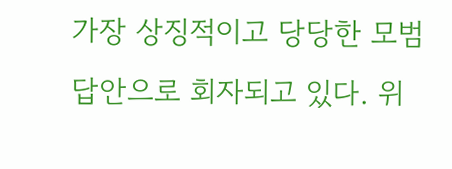가장 상징적이고 당당한 모범 답안으로 회자되고 있다. 위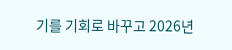기를 기회로 바꾸고 2026년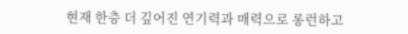현재 한층 더 깊어진 연기력과 매력으로 롱런하고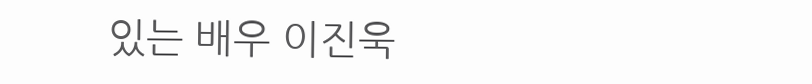있는 배우 이진욱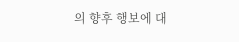의 향후 행보에 대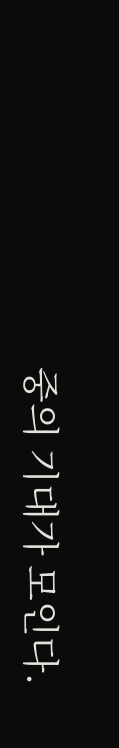중의 기대가 모인다.